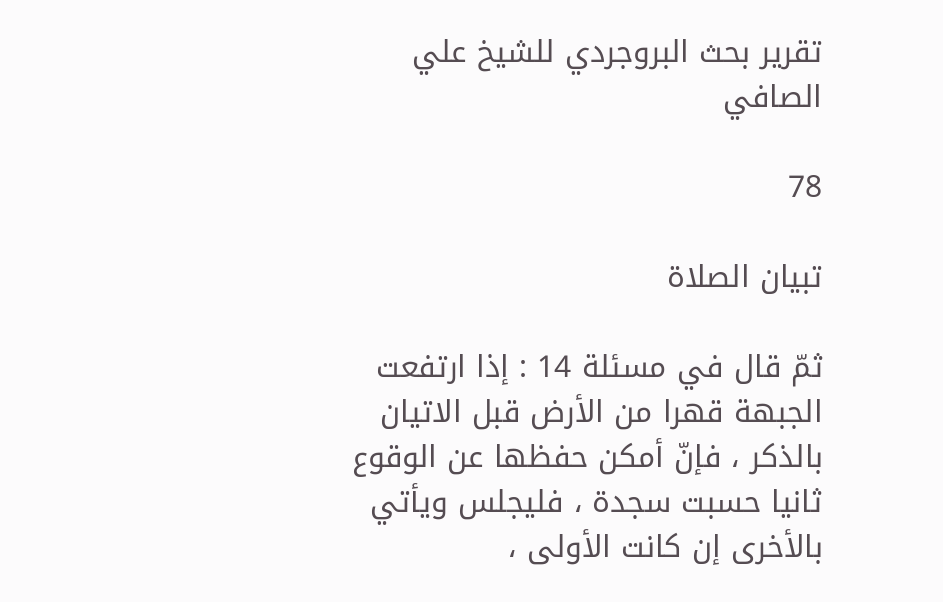تقرير بحث البروجردي للشيخ علي الصافي

78

تبيان الصلاة

ثمّ قال في مسئلة 14 : إذا ارتفعت الجبهة قهرا من الأرض قبل الاتيان بالذكر ، فإنّ أمكن حفظها عن الوقوع ثانيا حسبت سجدة ، فليجلس ويأتي بالأخرى إن كانت الأولى ،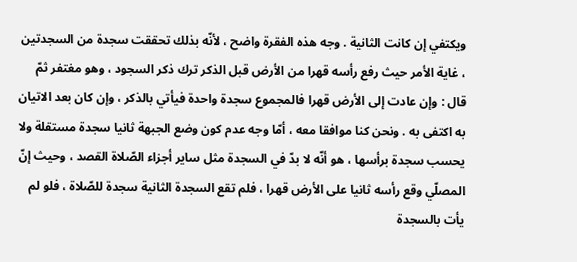ويكتفي إن كانت الثانية . وجه هذه الفقرة واضح ، لأنّه بذلك تحققت سجدة من السجدتين ، غاية الأمر حيث رفع رأسه قهرا من الأرض قبل الذكر ترك ذكر السجود ، وهو مغتفر ثمّ قال : وإن عادت إلى الأرض قهرا فالمجموع سجدة واحدة فيأتي بالذكر ، وإن كان بعد الاتيان به اكتفى به . ونحن كنا موافقا معه ، أمّا وجه عدم كون وضع الجبهة ثانيا سجدة مستقلة ولا يحسب سجدة برأسها ، هو أنّه لا بدّ في السجدة مثل ساير أجزاء الصّلاة القصد ، وحيث إنّ المصلّي وقع رأسه ثانيا على الأرض قهرا ، فلم تقع السجدة الثانية سجدة للصّلاة ، فلو لم يأت بالسجدة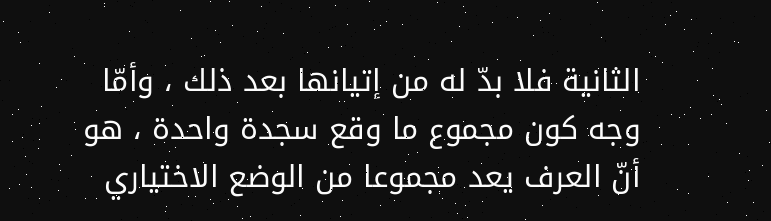الثانية فلا بدّ له من إتيانها بعد ذلك ، وأمّا وجه كون مجموع ما وقع سجدة واحدة ، هو أنّ العرف يعد مجموعا من الوضع الاختياري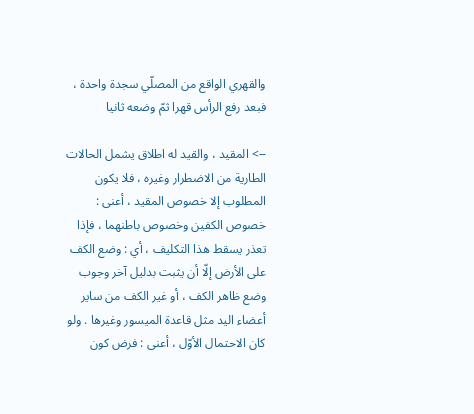والقهري الواقع من المصلّي سجدة واحدة ، فبعد رفع الرأس قهرا ثمّ وضعه ثانيا

--> المقيد ، والقيد له اطلاق يشمل الحالات الطارية من الاضطرار وغيره ، فلا يكون المطلوب إلا خصوص المقيد ، أعنى : خصوص الكفين وخصوص باطنهما ، فإذا تعذر يسقط هذا التكليف ، أي : وضع الكف على الأرض إلّا أن يثبت بدليل آخر وجوب وضع ظاهر الكف ، أو غير الكف من ساير أعضاء اليد مثل قاعدة الميسور وغيرها . ولو كان الاحتمال الأوّل ، أعنى : فرض كون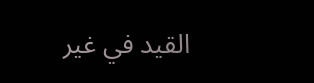القيد في غير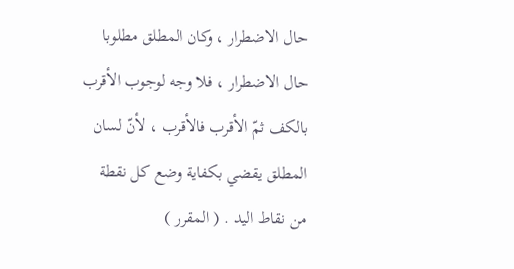حال الاضطرار ، وكان المطلق مطلوبا حال الاضطرار ، فلا وجه لوجوب الأقرب بالكف ثمّ الأقرب فالأقرب ، لأنّ لسان المطلق يقضي بكفاية وضع كل نقطة من نقاط اليد . ( المقرر )